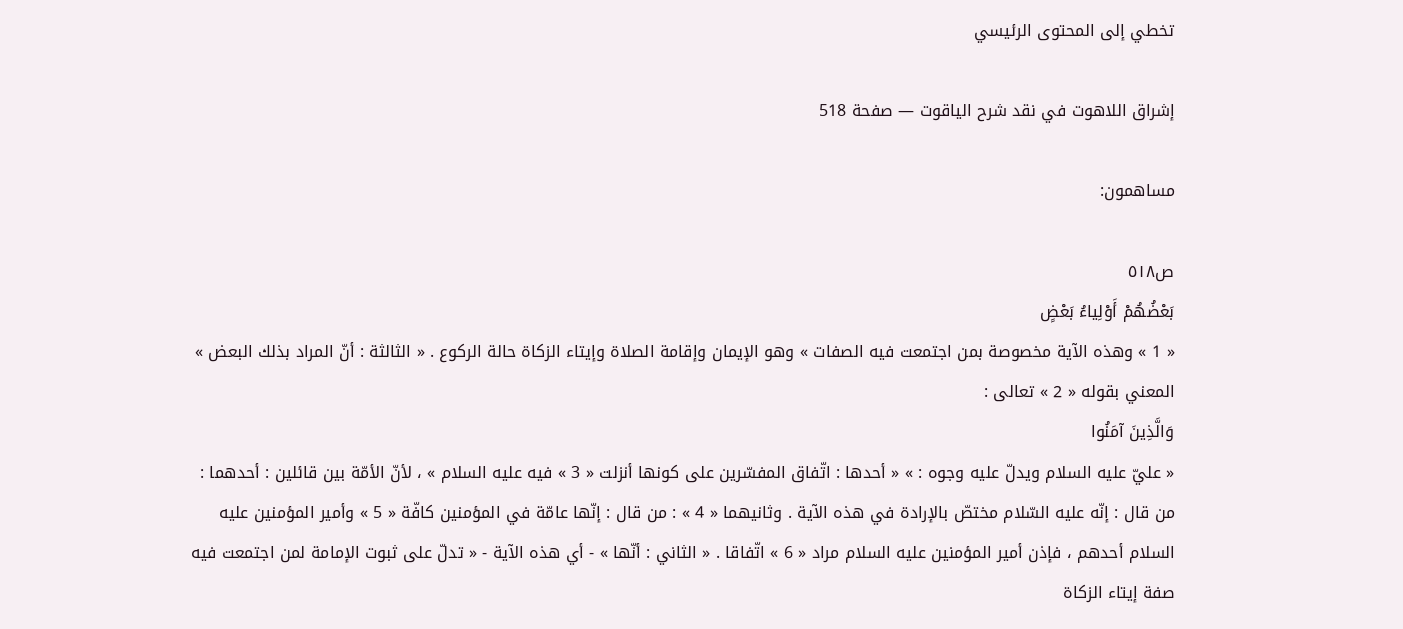تخطي إلى المحتوى الرئيسي

إشراق اللاهوت في نقد شرح الياقوت — صفحة 518

مساهمون:

ص٥١٨
بَعْضُهُمْ أَوْلِياءُ بَعْضٍ
« 1 » وهذه الآية مخصوصة بمن اجتمعت فيه الصفات » وهو الإيمان وإقامة الصلاة وإيتاء الزكاة حالة الركوع . « الثالثة : أنّ المراد بذلك البعض » المعني بقوله « 2 » تعالى :
وَالَّذِينَ آمَنُوا
« عليّ عليه السلام ويدلّ عليه وجوه : » « أحدها : اتّفاق المفسّرين على كونها أنزلت « 3 » فيه عليه السلام » ، لأنّ الأمّة بين قائلين : أحدهما : من قال : إنّه عليه السّلام مختصّ بالإرادة في هذه الآية . وثانيهما « 4 » : من قال : إنّها عامّة في المؤمنين كافّة « 5 » وأمير المؤمنين عليه السلام أحدهم ، فإذن أمير المؤمنين عليه السلام مراد « 6 » اتّفاقا . « الثاني : أنّها » - أي هذه الآية - « تدلّ على ثبوت الإمامة لمن اجتمعت فيه صفة إيتاء الزكاة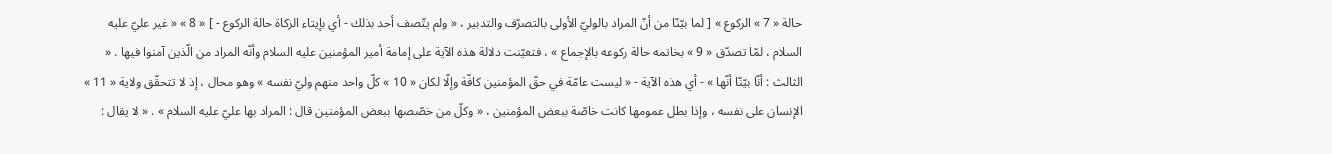حالة « 7 » الركوع » [ لما بيّنّا من أنّ المراد بالوليّ الأولى بالتصرّف والتدبير ، « ولم يتّصف أحد بذلك - أي بإيتاء الزكاة حالة الركوع - ] « 8 » « غير عليّ عليه السلام ، لمّا تصدّق « 9 » بخاتمه حالة ركوعه بالإجماع » ، فتعيّنت دلالة هذه الآية على إمامة أمير المؤمنين عليه السلام وأنّه المراد من الّذين آمنوا فيها . « الثالث : أنّا بيّنّا أنّها » - أي هذه الآية - « ليست عامّة في حقّ المؤمنين كافّة وإلّا لكان « 10 » كلّ واحد منهم وليّ نفسه » وهو محال ، إذ لا تتحقّق ولاية « 11 » الإنسان على نفسه ، وإذا بطل عمومها كانت خاصّة ببعض المؤمنين ، « وكلّ من خصّصها ببعض المؤمنين قال : المراد بها عليّ عليه السلام » . « لا يقال :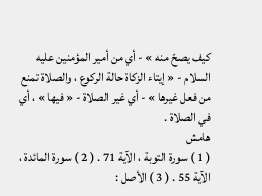كيف يصحّ منه » - أي من أمير المؤمنين عليه السلام - « إيتاء الزكاة حالة الركوع ، والصلاة تمنع من فعل غيرها » - أي غير الصلاة - « فيها » ، أي في الصلاة .
هامش
( 1 ) سورة التوبة ، الآية 71 . ( 2 ) سورة المائدة ، الآية 55 . ( 3 ) الأصل :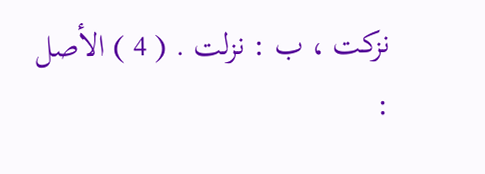نزكت ، ب : نزلت . ( 4 ) الأصل :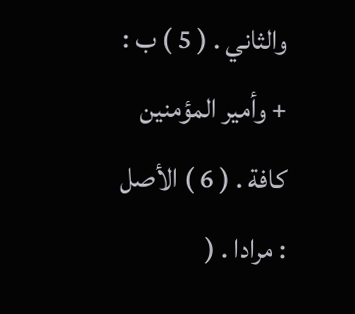والثاني . ( 5 ) ب : + وأمير المؤمنين كافة . ( 6 ) الأصل : مرادا . (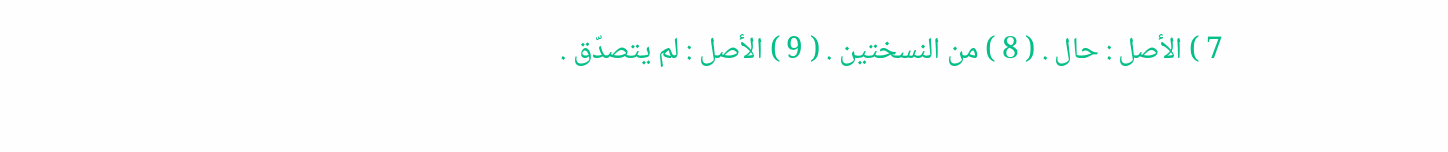7 ) الأصل : حال . ( 8 ) من النسختين . ( 9 ) الأصل : لم يتصدّق .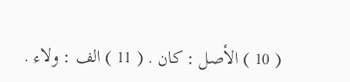( 10 ) الأصل : كان . ( 11 ) الف : ولاء .